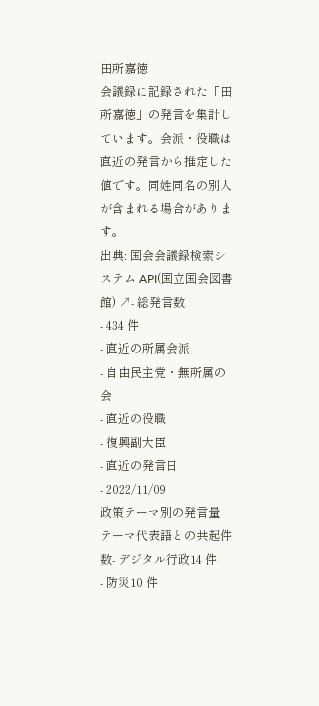田所嘉徳
会議録に記録された「田所嘉徳」の発言を集計しています。会派・役職は直近の発言から推定した値です。同姓同名の別人が含まれる場合があります。
出典: 国会会議録検索システム API(国立国会図書館) ↗- 総発言数
- 434 件
- 直近の所属会派
- 自由民主党・無所属の会
- 直近の役職
- 復興副大臣
- 直近の発言日
- 2022/11/09
政策テーマ別の発言量
テーマ代表語との共起件数- デジタル行政14 件
- 防災10 件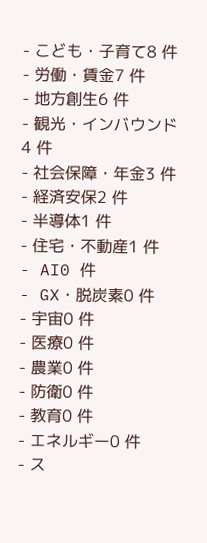- こども・子育て8 件
- 労働・賃金7 件
- 地方創生6 件
- 観光・インバウンド4 件
- 社会保障・年金3 件
- 経済安保2 件
- 半導体1 件
- 住宅・不動産1 件
- AI0 件
- GX・脱炭素0 件
- 宇宙0 件
- 医療0 件
- 農業0 件
- 防衛0 件
- 教育0 件
- エネルギー0 件
- ス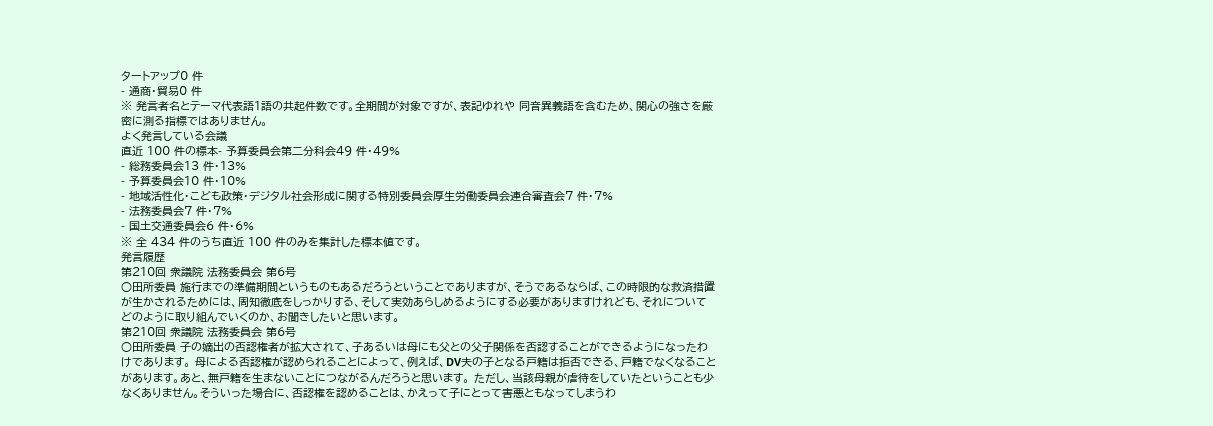タートアップ0 件
- 通商・貿易0 件
※ 発言者名とテーマ代表語1語の共起件数です。全期間が対象ですが、表記ゆれや 同音異義語を含むため、関心の強さを厳密に測る指標ではありません。
よく発言している会議
直近 100 件の標本- 予算委員会第二分科会49 件・49%
- 総務委員会13 件・13%
- 予算委員会10 件・10%
- 地域活性化・こども政策・デジタル社会形成に関する特別委員会厚生労働委員会連合審査会7 件・7%
- 法務委員会7 件・7%
- 国土交通委員会6 件・6%
※ 全 434 件のうち直近 100 件のみを集計した標本値です。
発言履歴
第210回 衆議院 法務委員会 第6号
○田所委員 施行までの準備期間というものもあるだろうということでありますが、そうであるならば、この時限的な救済措置が生かされるためには、周知徹底をしっかりする、そして実効あらしめるようにする必要がありますけれども、それについてどのように取り組んでいくのか、お聞きしたいと思います。
第210回 衆議院 法務委員会 第6号
○田所委員 子の嫡出の否認権者が拡大されて、子あるいは母にも父との父子関係を否認することができるようになったわけであります。 母による否認権が認められることによって、例えば、DV夫の子となる戸籍は拒否できる、戸籍でなくなることがあります。あと、無戸籍を生まないことにつながるんだろうと思います。 ただし、当該母親が虐待をしていたということも少なくありません。そういった場合に、否認権を認めることは、かえって子にとって害悪ともなってしまうわ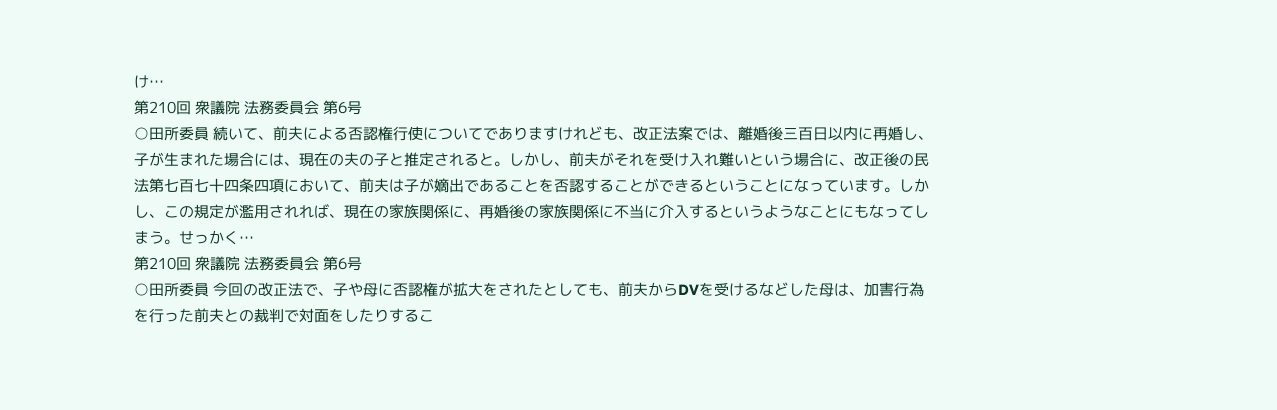け…
第210回 衆議院 法務委員会 第6号
○田所委員 続いて、前夫による否認権行使についてでありますけれども、改正法案では、離婚後三百日以内に再婚し、子が生まれた場合には、現在の夫の子と推定されると。しかし、前夫がそれを受け入れ難いという場合に、改正後の民法第七百七十四条四項において、前夫は子が嫡出であることを否認することができるということになっています。しかし、この規定が濫用されれば、現在の家族関係に、再婚後の家族関係に不当に介入するというようなことにもなってしまう。せっかく…
第210回 衆議院 法務委員会 第6号
○田所委員 今回の改正法で、子や母に否認権が拡大をされたとしても、前夫からDVを受けるなどした母は、加害行為を行った前夫との裁判で対面をしたりするこ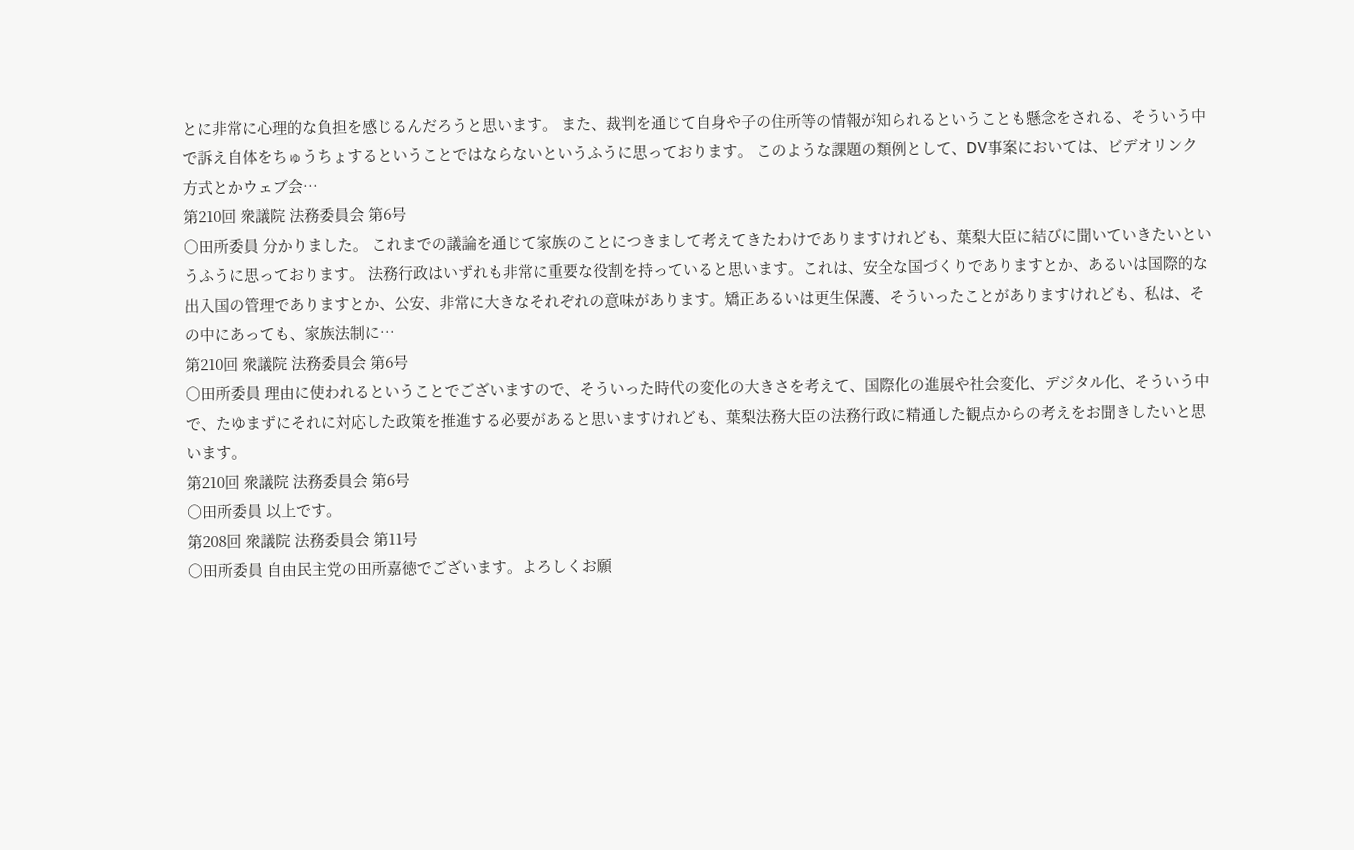とに非常に心理的な負担を感じるんだろうと思います。 また、裁判を通じて自身や子の住所等の情報が知られるということも懸念をされる、そういう中で訴え自体をちゅうちょするということではならないというふうに思っております。 このような課題の類例として、DV事案においては、ビデオリンク方式とかウェブ会…
第210回 衆議院 法務委員会 第6号
○田所委員 分かりました。 これまでの議論を通じて家族のことにつきまして考えてきたわけでありますけれども、葉梨大臣に結びに聞いていきたいというふうに思っております。 法務行政はいずれも非常に重要な役割を持っていると思います。これは、安全な国づくりでありますとか、あるいは国際的な出入国の管理でありますとか、公安、非常に大きなそれぞれの意味があります。矯正あるいは更生保護、そういったことがありますけれども、私は、その中にあっても、家族法制に…
第210回 衆議院 法務委員会 第6号
○田所委員 理由に使われるということでございますので、そういった時代の変化の大きさを考えて、国際化の進展や社会変化、デジタル化、そういう中で、たゆまずにそれに対応した政策を推進する必要があると思いますけれども、葉梨法務大臣の法務行政に精通した観点からの考えをお聞きしたいと思います。
第210回 衆議院 法務委員会 第6号
○田所委員 以上です。
第208回 衆議院 法務委員会 第11号
○田所委員 自由民主党の田所嘉徳でございます。よろしくお願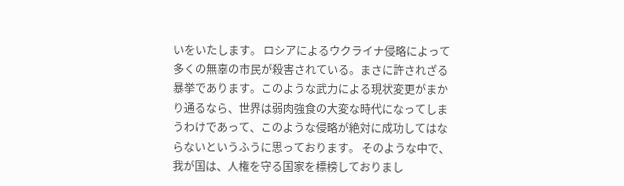いをいたします。 ロシアによるウクライナ侵略によって多くの無辜の市民が殺害されている。まさに許されざる暴挙であります。このような武力による現状変更がまかり通るなら、世界は弱肉強食の大変な時代になってしまうわけであって、このような侵略が絶対に成功してはならないというふうに思っております。 そのような中で、我が国は、人権を守る国家を標榜しておりまし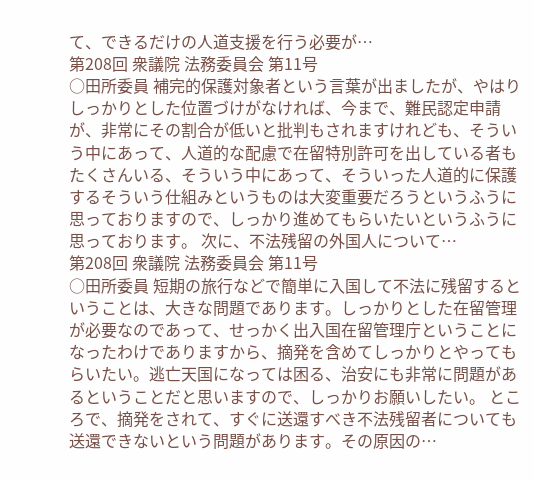て、できるだけの人道支援を行う必要が…
第208回 衆議院 法務委員会 第11号
○田所委員 補完的保護対象者という言葉が出ましたが、やはりしっかりとした位置づけがなければ、今まで、難民認定申請が、非常にその割合が低いと批判もされますけれども、そういう中にあって、人道的な配慮で在留特別許可を出している者もたくさんいる、そういう中にあって、そういった人道的に保護するそういう仕組みというものは大変重要だろうというふうに思っておりますので、しっかり進めてもらいたいというふうに思っております。 次に、不法残留の外国人について…
第208回 衆議院 法務委員会 第11号
○田所委員 短期の旅行などで簡単に入国して不法に残留するということは、大きな問題であります。しっかりとした在留管理が必要なのであって、せっかく出入国在留管理庁ということになったわけでありますから、摘発を含めてしっかりとやってもらいたい。逃亡天国になっては困る、治安にも非常に問題があるということだと思いますので、しっかりお願いしたい。 ところで、摘発をされて、すぐに送還すべき不法残留者についても送還できないという問題があります。その原因の…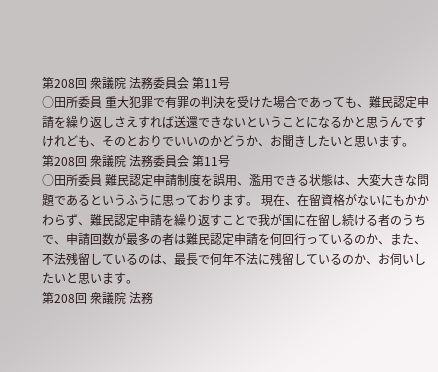第208回 衆議院 法務委員会 第11号
○田所委員 重大犯罪で有罪の判決を受けた場合であっても、難民認定申請を繰り返しさえすれば送還できないということになるかと思うんですけれども、そのとおりでいいのかどうか、お聞きしたいと思います。
第208回 衆議院 法務委員会 第11号
○田所委員 難民認定申請制度を誤用、濫用できる状態は、大変大きな問題であるというふうに思っております。 現在、在留資格がないにもかかわらず、難民認定申請を繰り返すことで我が国に在留し続ける者のうちで、申請回数が最多の者は難民認定申請を何回行っているのか、また、不法残留しているのは、最長で何年不法に残留しているのか、お伺いしたいと思います。
第208回 衆議院 法務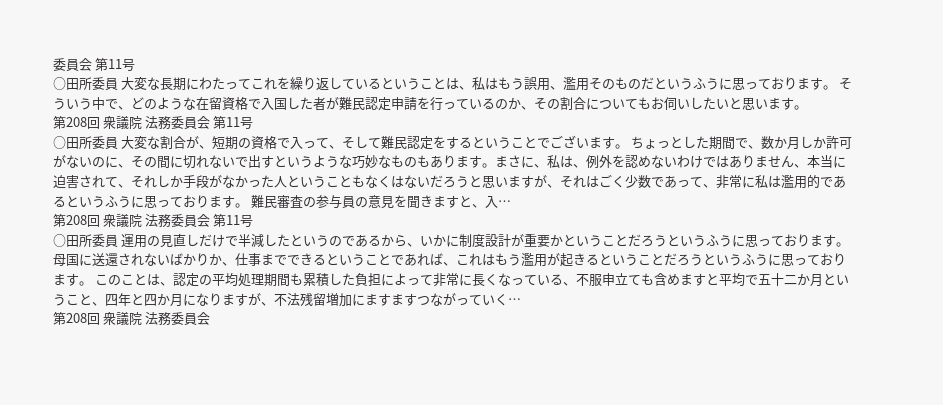委員会 第11号
○田所委員 大変な長期にわたってこれを繰り返しているということは、私はもう誤用、濫用そのものだというふうに思っております。 そういう中で、どのような在留資格で入国した者が難民認定申請を行っているのか、その割合についてもお伺いしたいと思います。
第208回 衆議院 法務委員会 第11号
○田所委員 大変な割合が、短期の資格で入って、そして難民認定をするということでございます。 ちょっとした期間で、数か月しか許可がないのに、その間に切れないで出すというような巧妙なものもあります。まさに、私は、例外を認めないわけではありません、本当に迫害されて、それしか手段がなかった人ということもなくはないだろうと思いますが、それはごく少数であって、非常に私は濫用的であるというふうに思っております。 難民審査の参与員の意見を聞きますと、入…
第208回 衆議院 法務委員会 第11号
○田所委員 運用の見直しだけで半減したというのであるから、いかに制度設計が重要かということだろうというふうに思っております。母国に送還されないばかりか、仕事までできるということであれば、これはもう濫用が起きるということだろうというふうに思っております。 このことは、認定の平均処理期間も累積した負担によって非常に長くなっている、不服申立ても含めますと平均で五十二か月ということ、四年と四か月になりますが、不法残留増加にますますつながっていく…
第208回 衆議院 法務委員会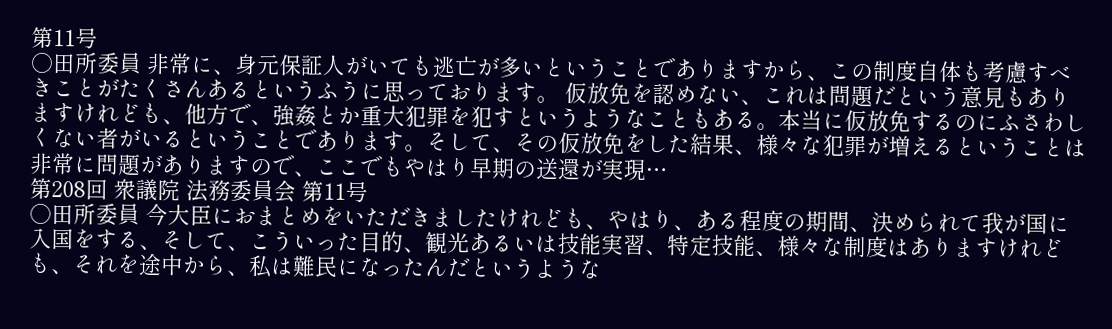第11号
○田所委員 非常に、身元保証人がいても逃亡が多いということでありますから、この制度自体も考慮すべきことがたくさんあるというふうに思っております。 仮放免を認めない、これは問題だという意見もありますけれども、他方で、強姦とか重大犯罪を犯すというようなこともある。本当に仮放免するのにふさわしくない者がいるということであります。そして、その仮放免をした結果、様々な犯罪が増えるということは非常に問題がありますので、ここでもやはり早期の送還が実現…
第208回 衆議院 法務委員会 第11号
○田所委員 今大臣におまとめをいただきましたけれども、やはり、ある程度の期間、決められて我が国に入国をする、そして、こういった目的、観光あるいは技能実習、特定技能、様々な制度はありますけれども、それを途中から、私は難民になったんだというような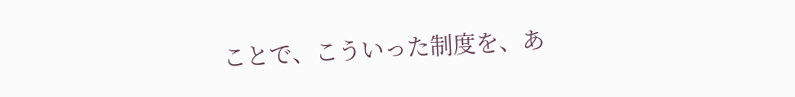ことで、こういった制度を、あ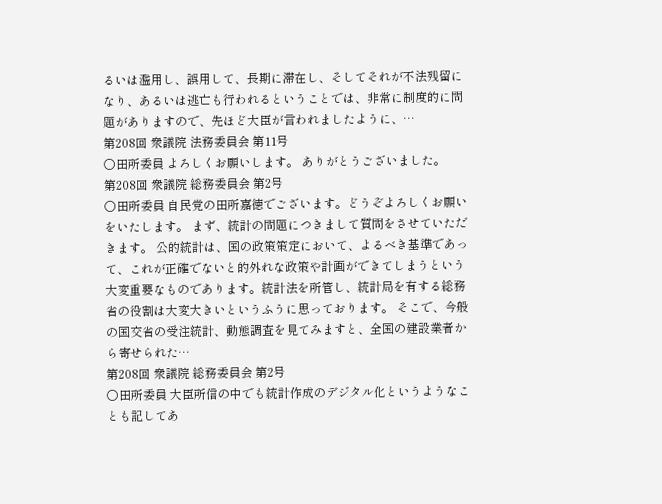るいは濫用し、誤用して、長期に滞在し、そしてそれが不法残留になり、あるいは逃亡も行われるということでは、非常に制度的に問題がありますので、先ほど大臣が言われましたように、…
第208回 衆議院 法務委員会 第11号
○田所委員 よろしくお願いします。 ありがとうございました。
第208回 衆議院 総務委員会 第2号
○田所委員 自民党の田所嘉徳でございます。どうぞよろしくお願いをいたします。 まず、統計の問題につきまして質問をさせていただきます。 公的統計は、国の政策策定において、よるべき基準であって、これが正確でないと的外れな政策や計画ができてしまうという大変重要なものであります。統計法を所管し、統計局を有する総務省の役割は大変大きいというふうに思っております。 そこで、今般の国交省の受注統計、動態調査を見てみますと、全国の建設業者から寄せられた…
第208回 衆議院 総務委員会 第2号
○田所委員 大臣所信の中でも統計作成のデジタル化というようなことも記してあ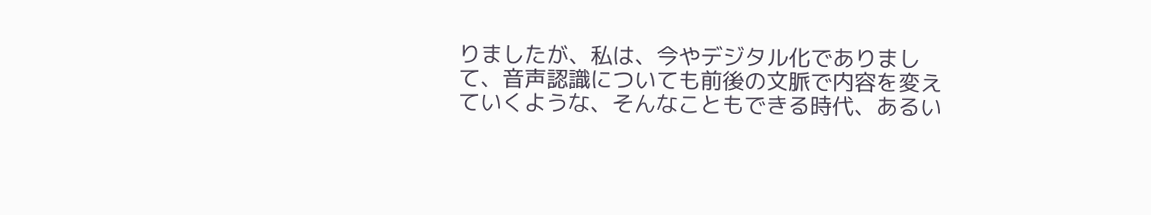りましたが、私は、今やデジタル化でありまして、音声認識についても前後の文脈で内容を変えていくような、そんなこともできる時代、あるい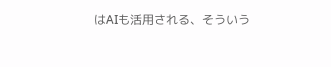はAIも活用される、そういう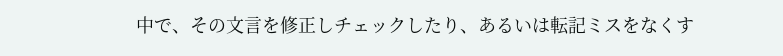中で、その文言を修正しチェックしたり、あるいは転記ミスをなくす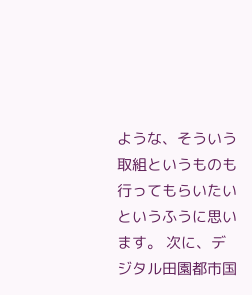ような、そういう取組というものも行ってもらいたいというふうに思います。 次に、デジタル田園都市国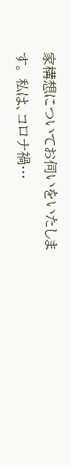家構想についてお伺いをいたします。 私は、コロナ禍…